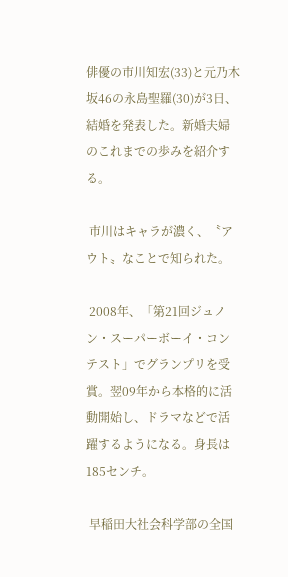俳優の市川知宏(33)と元乃木坂46の永島聖羅(30)が3日、結婚を発表した。新婚夫婦のこれまでの歩みを紹介する。

 市川はキャラが濃く、〝アウト〟なことで知られた。

 2008年、「第21回ジュノン・スーパーボーイ・コンテスト」でグランプリを受賞。翌09年から本格的に活動開始し、ドラマなどで活躍するようになる。身長は185センチ。

 早稲田大社会科学部の全国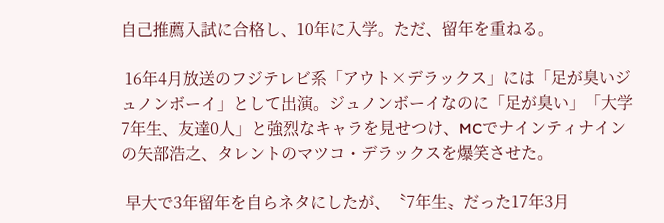自己推薦入試に合格し、10年に入学。ただ、留年を重ねる。

 16年4月放送のフジテレビ系「アウト×デラックス」には「足が臭いジュノンボーイ」として出演。ジュノンボーイなのに「足が臭い」「大学7年生、友達0人」と強烈なキャラを見せつけ、MCでナインティナインの矢部浩之、タレントのマツコ・デラックスを爆笑させた。

 早大で3年留年を自らネタにしたが、〝7年生〟だった17年3月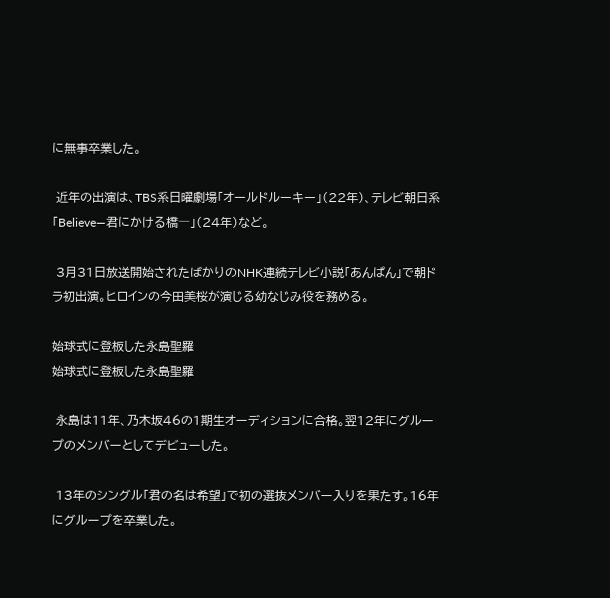に無事卒業した。

 近年の出演は、TBS系日曜劇場「オールドルーキー」(22年)、テレビ朝日系「Believe―君にかける橋―」(24年)など。

 3月31日放送開始されたばかりのNHK連続テレビ小説「あんぱん」で朝ドラ初出演。ヒロインの今田美桜が演じる幼なじみ役を務める。

始球式に登板した永島聖羅
始球式に登板した永島聖羅

 永島は11年、乃木坂46の1期生オーディションに合格。翌12年にグループのメンバーとしてデビューした。

 13年のシングル「君の名は希望」で初の選抜メンバー入りを果たす。16年にグループを卒業した。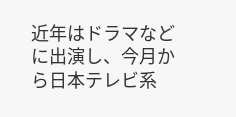近年はドラマなどに出演し、今月から日本テレビ系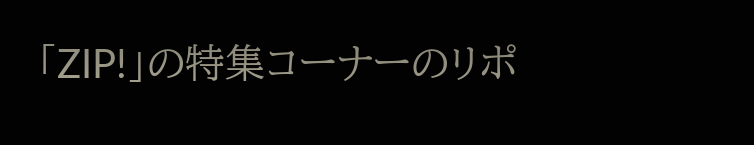「ZIP!」の特集コーナーのリポ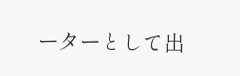ーターとして出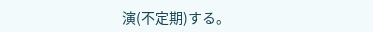演(不定期)する。